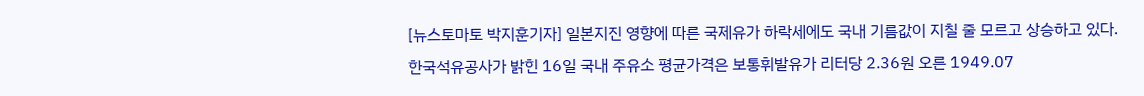[뉴스토마토 박지훈기자] 일본지진 영향에 따른 국제유가 하락세에도 국내 기름값이 지칠 줄 모르고 상승하고 있다.
한국석유공사가 밝힌 16일 국내 주유소 평균가격은 보통휘발유가 리터당 2.36원 오른 1949.07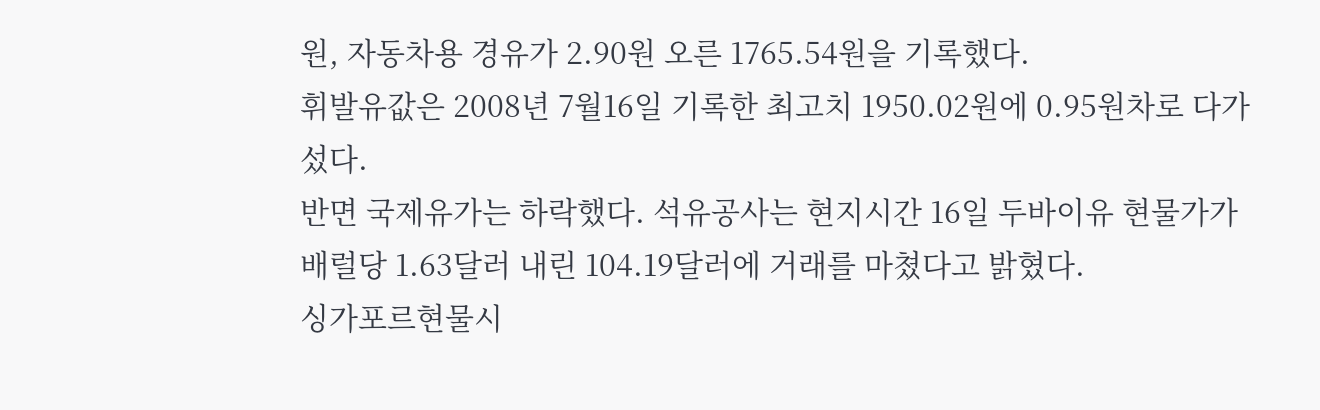원, 자동차용 경유가 2.90원 오른 1765.54원을 기록했다.
휘발유값은 2008년 7월16일 기록한 최고치 1950.02원에 0.95원차로 다가섰다.
반면 국제유가는 하락했다. 석유공사는 현지시간 16일 두바이유 현물가가 배럴당 1.63달러 내린 104.19달러에 거래를 마쳤다고 밝혔다.
싱가포르현물시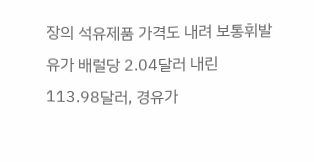장의 석유제품 가격도 내려 보통휘발유가 배럴당 2.04달러 내린 113.98달러, 경유가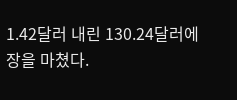1.42달러 내린 130.24달러에 장을 마쳤다.